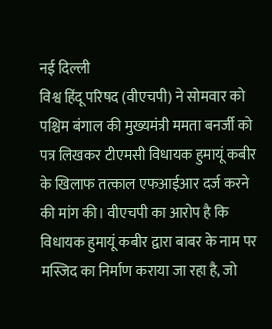नई दिल्ली
विश्व हिंदू परिषद (वीएचपी) ने सोमवार को पश्चिम बंगाल की मुख्यमंत्री ममता बनर्जी को पत्र लिखकर टीएमसी विधायक हुमायूं कबीर के खिलाफ तत्काल एफआईआर दर्ज करने की मांग की। वीएचपी का आरोप है कि विधायक हुमायूं कबीर द्वारा बाबर के नाम पर मस्जिद का निर्माण कराया जा रहा है, जो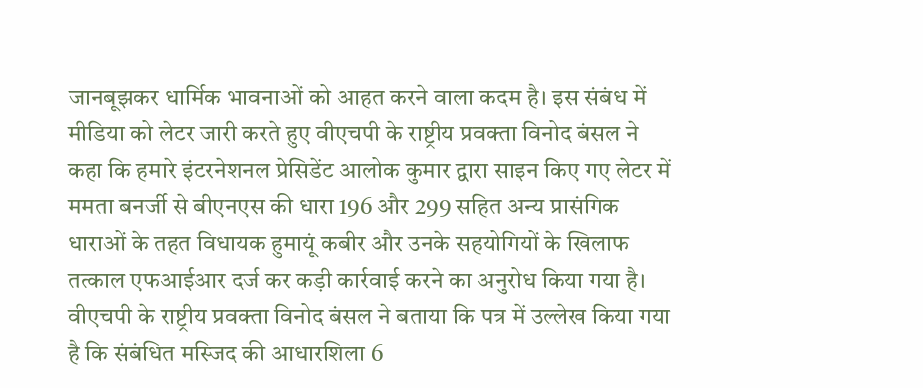जानबूझकर धार्मिक भावनाओं को आहत करने वाला कदम है। इस संबंध में मीडिया को लेटर जारी करते हुए वीएचपी के राष्ट्रीय प्रवक्ता विनोद बंसल ने कहा कि हमारे इंटरनेशनल प्रेसिडेंट आलोक कुमार द्वारा साइन किए गए लेटर में ममता बनर्जी से बीएनएस की धारा 196 और 299 सहित अन्य प्रासंगिक धाराओं के तहत विधायक हुमायूं कबीर और उनके सहयोगियों के खिलाफ तत्काल एफआईआर दर्ज कर कड़ी कार्रवाई करने का अनुरोध किया गया है। वीएचपी के राष्ट्रीय प्रवक्ता विनोद बंसल ने बताया कि पत्र में उल्लेख किया गया है कि संबंधित मस्जिद की आधारशिला 6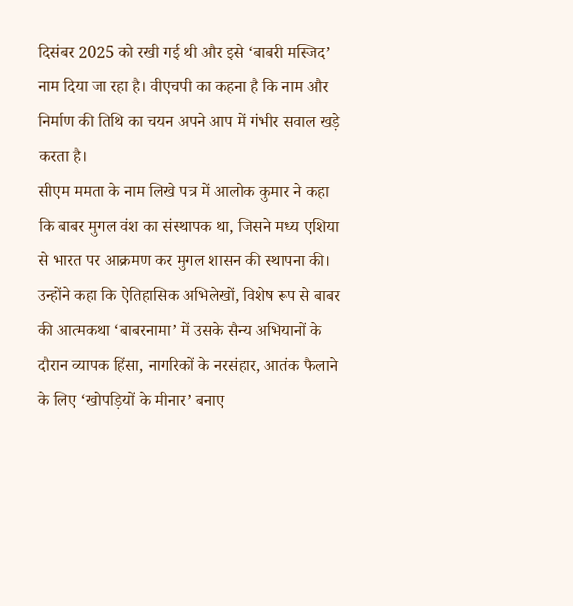दिसंबर 2025 को रखी गई थी और इसे ‘बाबरी मस्जिद’ नाम दिया जा रहा है। वीएचपी का कहना है कि नाम और निर्माण की तिथि का चयन अपने आप में गंभीर सवाल खड़े करता है।
सीएम ममता के नाम लिखे पत्र में आलोक कुमार ने कहा कि बाबर मुगल वंश का संस्थापक था, जिसने मध्य एशिया से भारत पर आक्रमण कर मुगल शासन की स्थापना की। उन्होंने कहा कि ऐतिहासिक अभिलेखों, विशेष रूप से बाबर की आत्मकथा ‘बाबरनामा’ में उसके सैन्य अभियानों के दौरान व्यापक हिंसा, नागरिकों के नरसंहार, आतंक फैलाने के लिए ‘खोपड़ियों के मीनार’ बनाए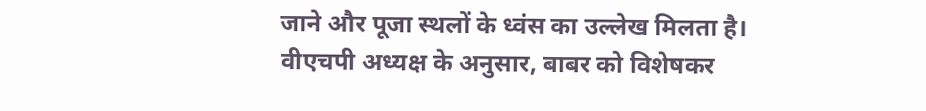जाने और पूजा स्थलों के ध्वंस का उल्लेख मिलता है।
वीएचपी अध्यक्ष के अनुसार, बाबर को विशेषकर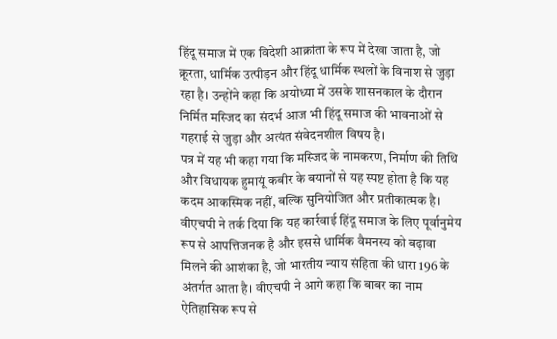हिंदू समाज में एक विदेशी आक्रांता के रूप में देखा जाता है, जो क्रूरता, धार्मिक उत्पीड़न और हिंदू धार्मिक स्थलों के विनाश से जुड़ा रहा है। उन्होंने कहा कि अयोध्या में उसके शासनकाल के दौरान निर्मित मस्जिद का संदर्भ आज भी हिंदू समाज की भावनाओं से गहराई से जुड़ा और अत्यंत संवेदनशील विषय है।
पत्र में यह भी कहा गया कि मस्जिद के नामकरण, निर्माण की तिथि और विधायक हुमायूं कबीर के बयानों से यह स्पष्ट होता है कि यह कदम आकस्मिक नहीं, बल्कि सुनियोजित और प्रतीकात्मक है। वीएचपी ने तर्क दिया कि यह कार्रवाई हिंदू समाज के लिए पूर्वानुमेय रूप से आपत्तिजनक है और इससे धार्मिक वैमनस्य को बढ़ावा मिलने की आशंका है, जो भारतीय न्याय संहिता की धारा 196 के अंतर्गत आता है। वीएचपी ने आगे कहा कि बाबर का नाम ऐतिहासिक रूप से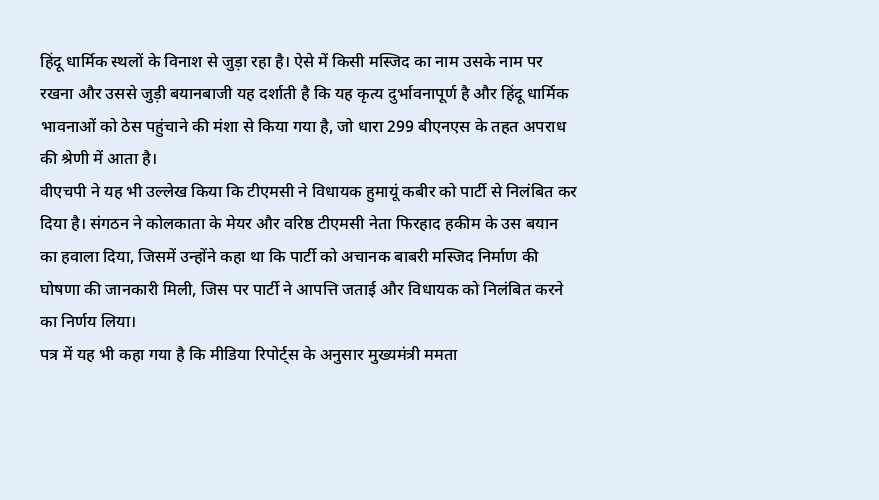हिंदू धार्मिक स्थलों के विनाश से जुड़ा रहा है। ऐसे में किसी मस्जिद का नाम उसके नाम पर रखना और उससे जुड़ी बयानबाजी यह दर्शाती है कि यह कृत्य दुर्भावनापूर्ण है और हिंदू धार्मिक भावनाओं को ठेस पहुंचाने की मंशा से किया गया है, जो धारा 299 बीएनएस के तहत अपराध की श्रेणी में आता है।
वीएचपी ने यह भी उल्लेख किया कि टीएमसी ने विधायक हुमायूं कबीर को पार्टी से निलंबित कर दिया है। संगठन ने कोलकाता के मेयर और वरिष्ठ टीएमसी नेता फिरहाद हकीम के उस बयान का हवाला दिया, जिसमें उन्होंने कहा था कि पार्टी को अचानक बाबरी मस्जिद निर्माण की घोषणा की जानकारी मिली, जिस पर पार्टी ने आपत्ति जताई और विधायक को निलंबित करने का निर्णय लिया।
पत्र में यह भी कहा गया है कि मीडिया रिपोर्ट्स के अनुसार मुख्यमंत्री ममता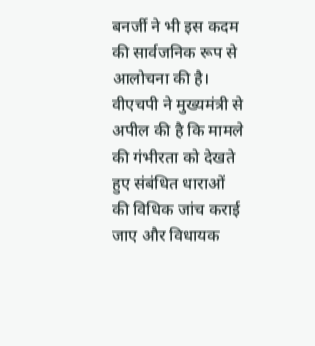बनर्जी ने भी इस कदम की सार्वजनिक रूप से आलोचना की है। वीएचपी ने मुख्यमंत्री से अपील की है कि मामले की गंभीरता को देखते हुए संबंधित धाराओं की विधिक जांच कराई जाए और विधायक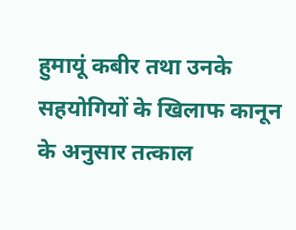हुमायूं कबीर तथा उनके सहयोगियों के खिलाफ कानून के अनुसार तत्काल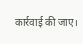कार्रवाई की जाए।